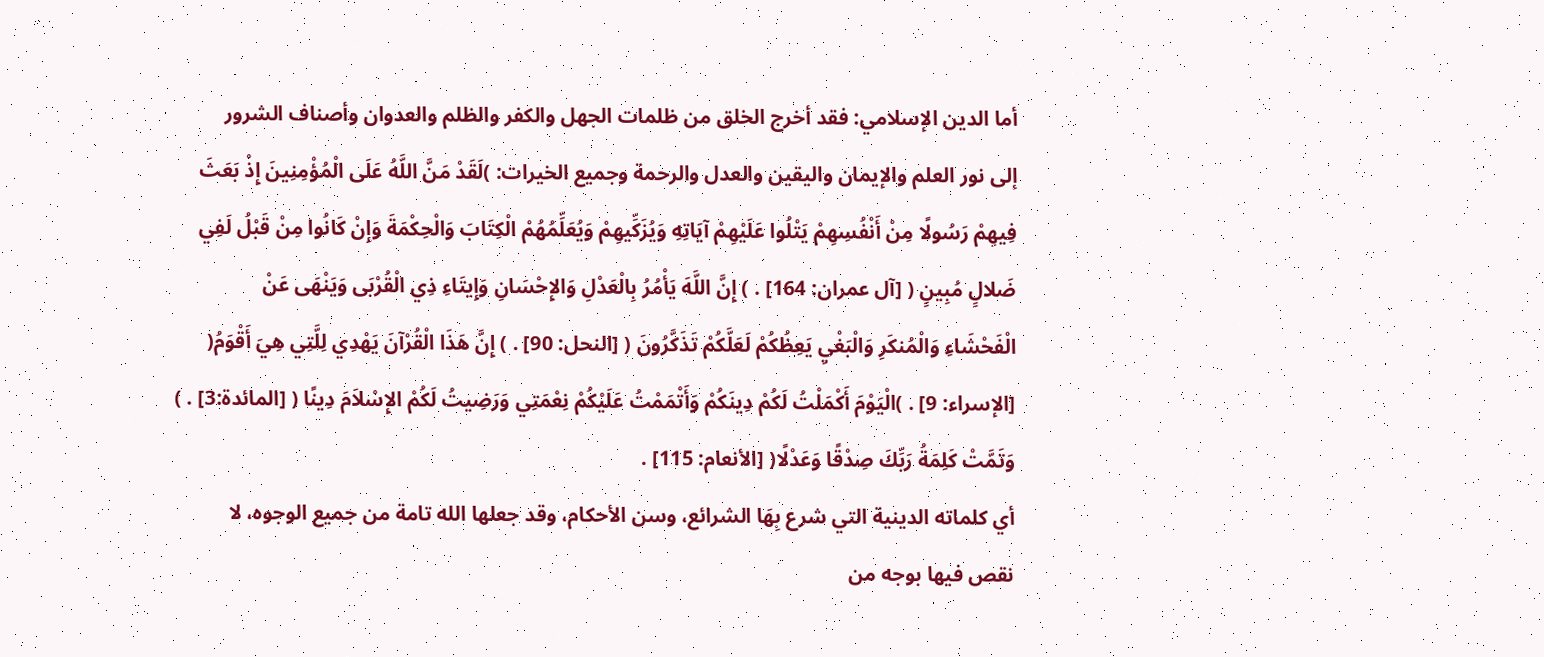أما الدين الإسلامي: فقد أخرج الخلق من ظلمات الجهل والكفر والظلم والعدوان وأصناف الشرور
إلى نور العلم والإيمان واليقين والعدل والرحمة وجميع الخيرات: )لَقَدْ مَنَّ اللَّهُ عَلَى الْمُؤْمِنِينَ إِذْ بَعَثَ
فِيهِمْ رَسُولًا مِنْ أَنْفُسِهِمْ يَتْلُوا عَلَيْهِمْ آيَاتِهِ وَيُزَكِّيهِمْ وَيُعَلِّمُهُمْ الْكِتَابَ وَالْحِكْمَةَ وَإِنْ كَانُوا مِنْ قَبْلُ لَفِي
ضَلالٍ مُبِينٍ ( [آل عمران: 164] . ) إِنَّ اللَّهَ يَأْمُرُ بِالْعَدْلِ وَالإِحْسَانِ وَإِيتَاءِ ذِي الْقُرْبَى وَيَنْهَى عَنْ
الْفَحْشَاءِ وَالْمُنكَرِ وَالْبَغْيِ يَعِظُكُمْ لَعَلَّكُمْ تَذَكَّرُونَ ( [النحل: 90] . ) إِنَّ هَذَا الْقُرْآنَ يَهْدِي لِلَّتِي هِيَ أَقْوَمُ(
[الإسراء: 9] . )الْيَوْمَ أَكْمَلْتُ لَكُمْ دِينَكُمْ وَأَتْمَمْتُ عَلَيْكُمْ نِعْمَتِي وَرَضِيتُ لَكُمْ الإِسْلاَمَ دِينًا ( [المائدة:3] . )
وَتَمَّتْ كَلِمَةُ رَبِّكَ صِدْقًا وَعَدْلًا( [الأنعام: 115] .
أي كلماته الدينية التي شرع بِهَا الشرائع، وسن الأحكام، وقد جعلها الله تامة من جميع الوجوه، لا
نقص فيها بوجه من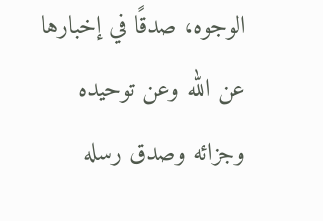الوجوه، صدقًا في إخبارها عن الله وعن توحيده وجزائه وصدق رسله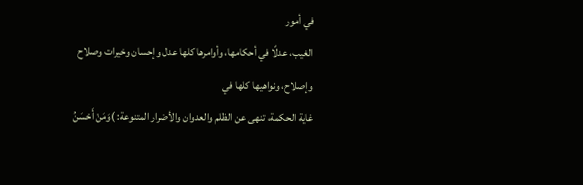في أمور
الغيب، عدلًا في أحكامها، وأوامرها كلها عدل وإحسان وخيرات وصلاح وإصلاح، ونواهيها كلها في
غاية الحكمة، تنهى عن الظلم والعدوان والأضرار المتنوعة: )وَمَنْ أَحْسَنُ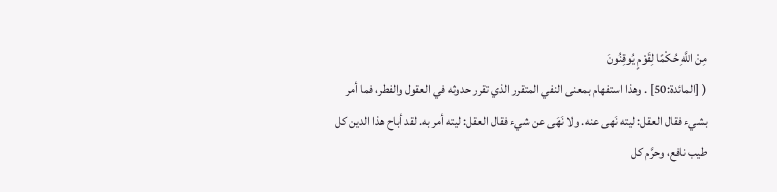مِنْ اللَّهِ حُكْمًا لِقَوْمٍ يُوقِنُونَ
( [المائدة:50] . وهذا استفهام بمعنى النفي المتقرر الذي تقرر حدوثه في العقول والفطر، فما أمر
بشيء فقال العقل: ليته نَهى عنه. ولا نَهَى عن شيء فقال العقل: ليته أمر به. لقد أباح هذا الدين كل
طيب نافع، وحرَّم كل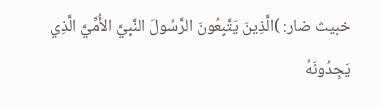خبيث ضار: )الَّذِينَ يَتَّبِعُونَ الرَّسُولَ النَّبِيَّ الأُمِّيَّ الَّذِي يَجِدُونَهُ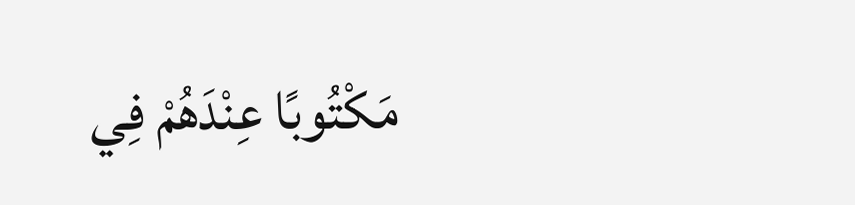مَكْتُوبًا عِنْدَهُمْ فِي